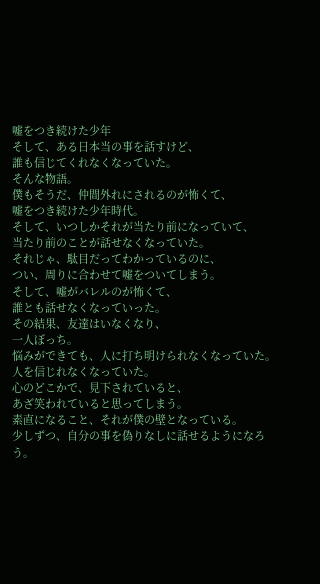嘘をつき続けた少年
そして、ある日本当の事を話すけど、
誰も信じてくれなくなっていた。
そんな物語。
僕もそうだ、仲間外れにされるのが怖くて、
嘘をつき続けた少年時代。
そして、いつしかそれが当たり前になっていて、
当たり前のことが話せなくなっていた。
それじゃ、駄目だってわかっているのに、
つい、周りに合わせて嘘をついてしまう。
そして、嘘がバレルのが怖くて、
誰とも話せなくなっていった。
その結果、友達はいなくなり、
一人ぼっち。
悩みができても、人に打ち明けられなくなっていた。
人を信じれなくなっていた。
心のどこかで、見下されていると、
あざ笑われていると思ってしまう。
素直になること、それが僕の壁となっている。
少しずつ、自分の事を偽りなしに話せるようになろう。